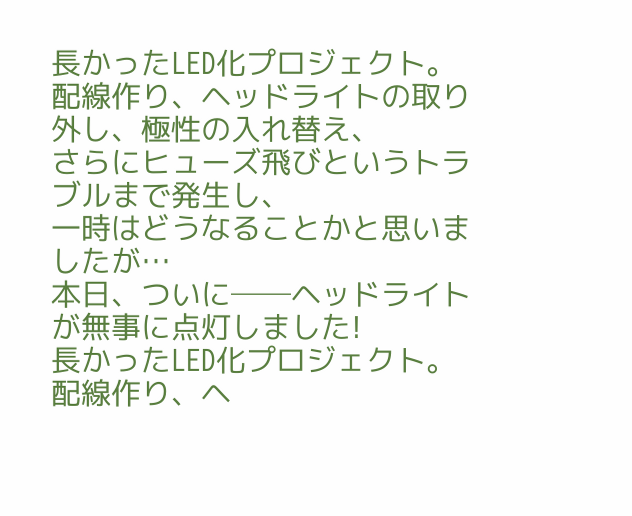長かったLED化プロジェクト。
配線作り、ヘッドライトの取り外し、極性の入れ替え、
さらにヒューズ飛びというトラブルまで発生し、
一時はどうなることかと思いましたが…
本日、ついに──ヘッドライトが無事に点灯しました!
長かったLED化プロジェクト。
配線作り、ヘ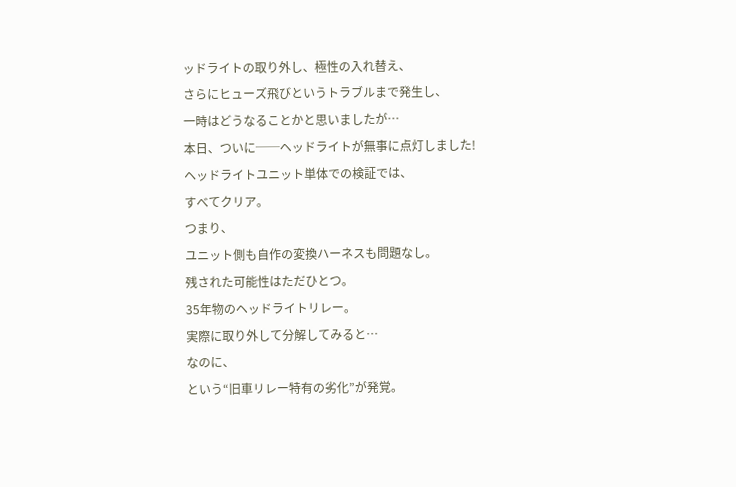ッドライトの取り外し、極性の入れ替え、
さらにヒューズ飛びというトラブルまで発生し、
一時はどうなることかと思いましたが…
本日、ついに──ヘッドライトが無事に点灯しました!
ヘッドライトユニット単体での検証では、
すべてクリア。
つまり、
ユニット側も自作の変換ハーネスも問題なし。
残された可能性はただひとつ。
35年物のヘッドライトリレー。
実際に取り外して分解してみると…
なのに、
という“旧車リレー特有の劣化”が発覚。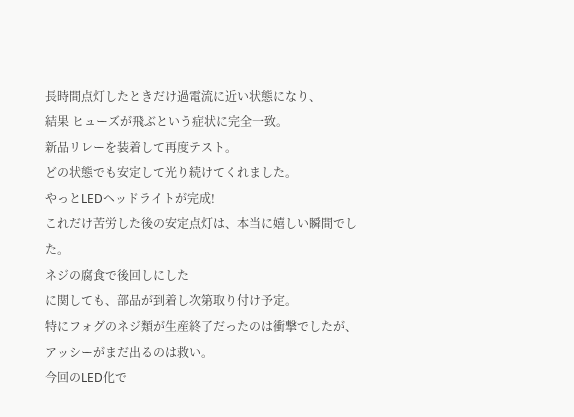長時間点灯したときだけ過電流に近い状態になり、
結果 ヒューズが飛ぶという症状に完全一致。
新品リレーを装着して再度テスト。
どの状態でも安定して光り続けてくれました。
やっとLEDヘッドライトが完成!
これだけ苦労した後の安定点灯は、本当に嬉しい瞬間でした。
ネジの腐食で後回しにした
に関しても、部品が到着し次第取り付け予定。
特にフォグのネジ類が生産終了だったのは衝撃でしたが、
アッシーがまだ出るのは救い。
今回のLED化で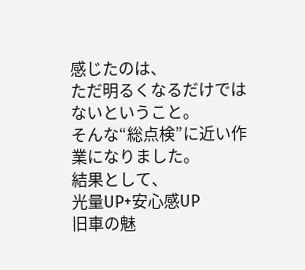感じたのは、
ただ明るくなるだけではないということ。
そんな“総点検”に近い作業になりました。
結果として、
光量UP+安心感UP
旧車の魅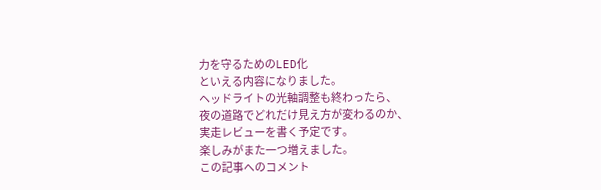力を守るためのLED化
といえる内容になりました。
ヘッドライトの光軸調整も終わったら、
夜の道路でどれだけ見え方が変わるのか、
実走レビューを書く予定です。
楽しみがまた一つ増えました。
この記事へのコメント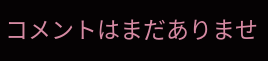コメントはまだありませ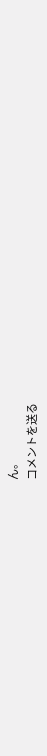ん。
コメントを送る